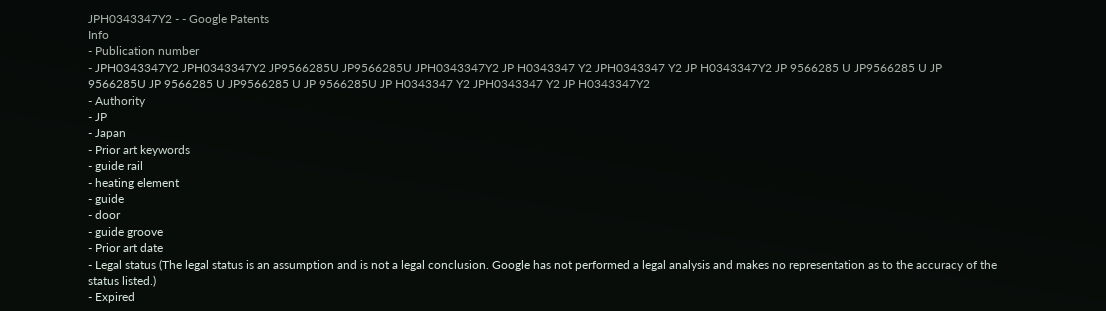JPH0343347Y2 - - Google Patents
Info
- Publication number
- JPH0343347Y2 JPH0343347Y2 JP9566285U JP9566285U JPH0343347Y2 JP H0343347 Y2 JPH0343347 Y2 JP H0343347Y2 JP 9566285 U JP9566285 U JP 9566285U JP 9566285 U JP9566285 U JP 9566285U JP H0343347 Y2 JPH0343347 Y2 JP H0343347Y2
- Authority
- JP
- Japan
- Prior art keywords
- guide rail
- heating element
- guide
- door
- guide groove
- Prior art date
- Legal status (The legal status is an assumption and is not a legal conclusion. Google has not performed a legal analysis and makes no representation as to the accuracy of the status listed.)
- Expired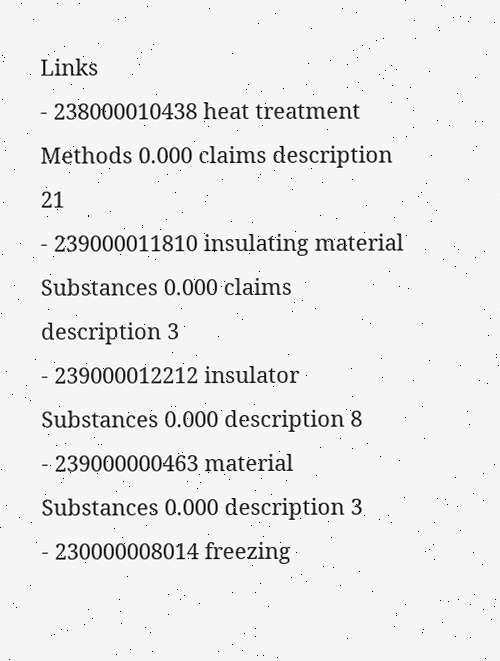Links
- 238000010438 heat treatment Methods 0.000 claims description 21
- 239000011810 insulating material Substances 0.000 claims description 3
- 239000012212 insulator Substances 0.000 description 8
- 239000000463 material Substances 0.000 description 3
- 230000008014 freezing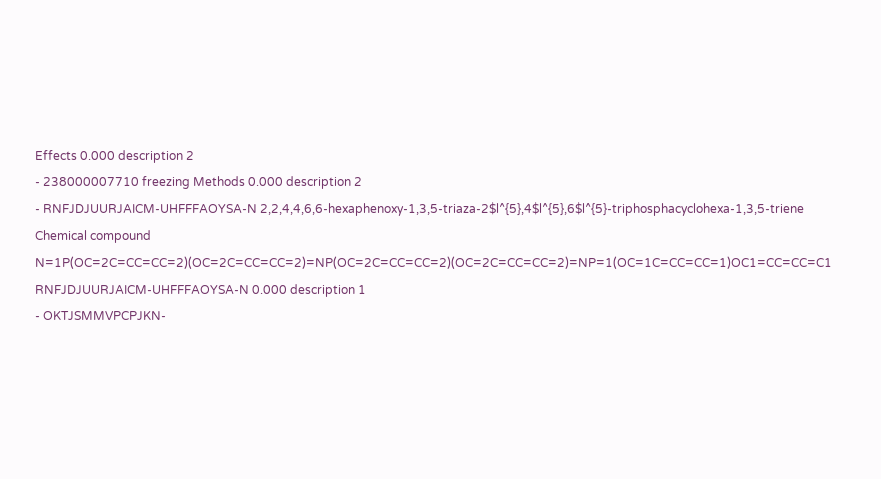Effects 0.000 description 2
- 238000007710 freezing Methods 0.000 description 2
- RNFJDJUURJAICM-UHFFFAOYSA-N 2,2,4,4,6,6-hexaphenoxy-1,3,5-triaza-2$l^{5},4$l^{5},6$l^{5}-triphosphacyclohexa-1,3,5-triene Chemical compound N=1P(OC=2C=CC=CC=2)(OC=2C=CC=CC=2)=NP(OC=2C=CC=CC=2)(OC=2C=CC=CC=2)=NP=1(OC=1C=CC=CC=1)OC1=CC=CC=C1 RNFJDJUURJAICM-UHFFFAOYSA-N 0.000 description 1
- OKTJSMMVPCPJKN-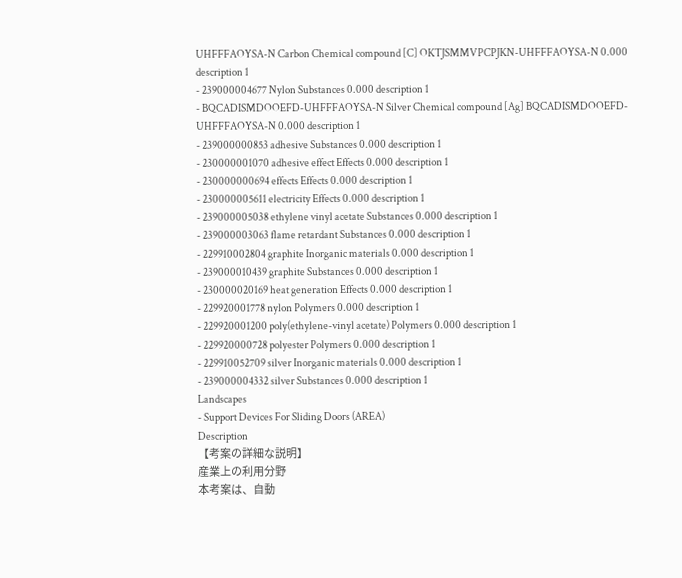UHFFFAOYSA-N Carbon Chemical compound [C] OKTJSMMVPCPJKN-UHFFFAOYSA-N 0.000 description 1
- 239000004677 Nylon Substances 0.000 description 1
- BQCADISMDOOEFD-UHFFFAOYSA-N Silver Chemical compound [Ag] BQCADISMDOOEFD-UHFFFAOYSA-N 0.000 description 1
- 239000000853 adhesive Substances 0.000 description 1
- 230000001070 adhesive effect Effects 0.000 description 1
- 230000000694 effects Effects 0.000 description 1
- 230000005611 electricity Effects 0.000 description 1
- 239000005038 ethylene vinyl acetate Substances 0.000 description 1
- 239000003063 flame retardant Substances 0.000 description 1
- 229910002804 graphite Inorganic materials 0.000 description 1
- 239000010439 graphite Substances 0.000 description 1
- 230000020169 heat generation Effects 0.000 description 1
- 229920001778 nylon Polymers 0.000 description 1
- 229920001200 poly(ethylene-vinyl acetate) Polymers 0.000 description 1
- 229920000728 polyester Polymers 0.000 description 1
- 229910052709 silver Inorganic materials 0.000 description 1
- 239000004332 silver Substances 0.000 description 1
Landscapes
- Support Devices For Sliding Doors (AREA)
Description
【考案の詳細な説明】
産業上の利用分野
本考案は、自動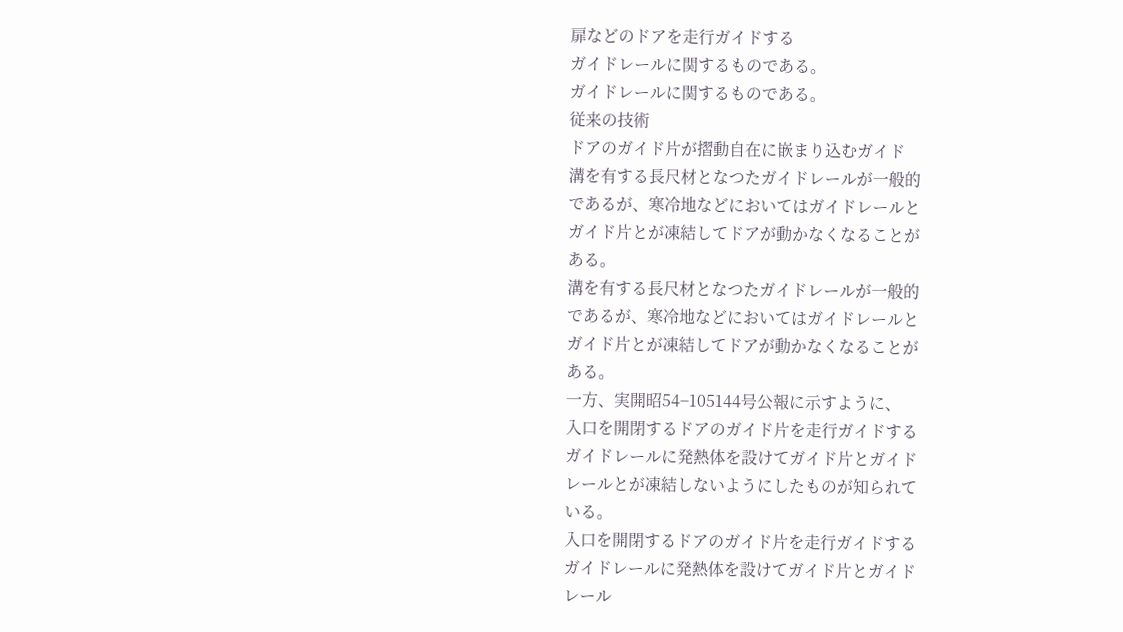扉などのドアを走行ガイドする
ガイドレールに関するものである。
ガイドレールに関するものである。
従来の技術
ドアのガイド片が摺動自在に嵌まり込むガイド
溝を有する長尺材となつたガイドレールが一般的
であるが、寒冷地などにおいてはガイドレールと
ガイド片とが凍結してドアが動かなくなることが
ある。
溝を有する長尺材となつたガイドレールが一般的
であるが、寒冷地などにおいてはガイドレールと
ガイド片とが凍結してドアが動かなくなることが
ある。
一方、実開昭54−105144号公報に示すように、
入口を開閉するドアのガイド片を走行ガイドする
ガイドレールに発熱体を設けてガイド片とガイド
レールとが凍結しないようにしたものが知られて
いる。
入口を開閉するドアのガイド片を走行ガイドする
ガイドレールに発熱体を設けてガイド片とガイド
レール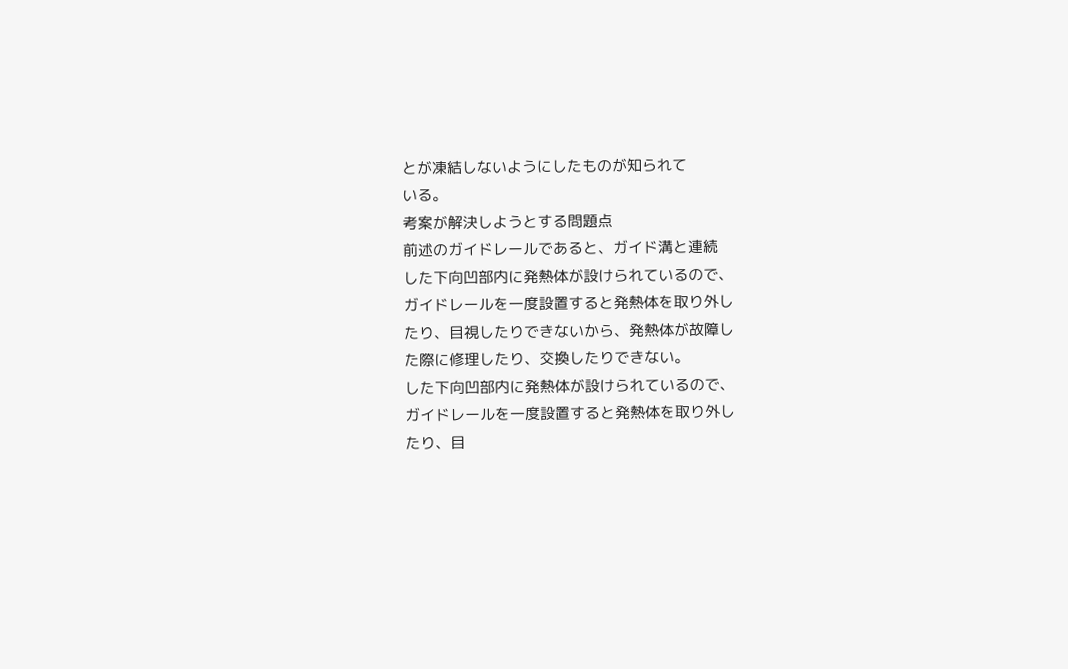とが凍結しないようにしたものが知られて
いる。
考案が解決しようとする問題点
前述のガイドレールであると、ガイド溝と連続
した下向凹部内に発熱体が設けられているので、
ガイドレールを一度設置すると発熱体を取り外し
たり、目視したりできないから、発熱体が故障し
た際に修理したり、交換したりできない。
した下向凹部内に発熱体が設けられているので、
ガイドレールを一度設置すると発熱体を取り外し
たり、目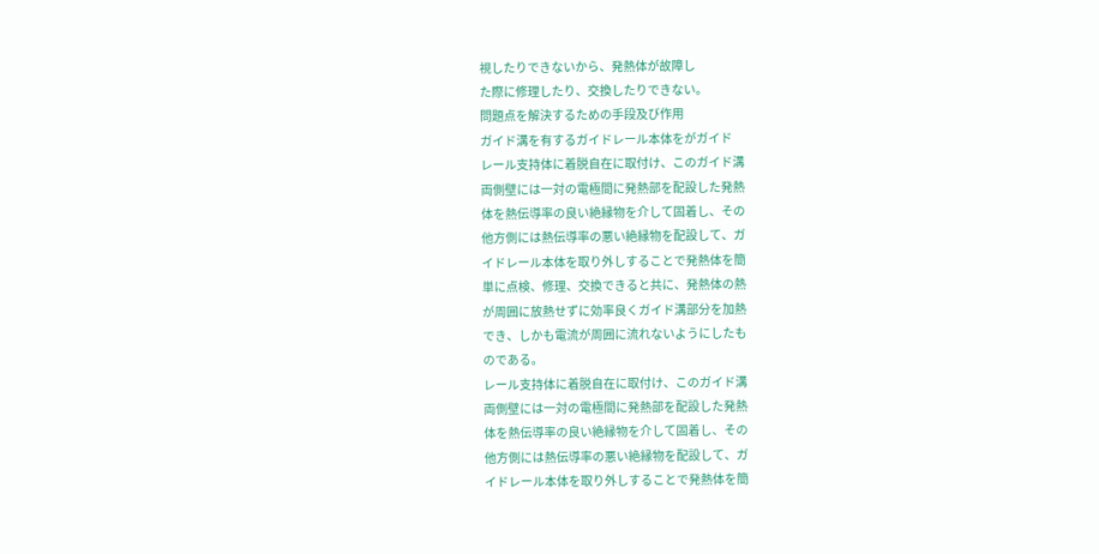視したりできないから、発熱体が故障し
た際に修理したり、交換したりできない。
問題点を解決するための手段及び作用
ガイド溝を有するガイドレール本体をがガイド
レール支持体に着脱自在に取付け、このガイド溝
両側壁には一対の電極間に発熱部を配設した発熱
体を熱伝導率の良い絶縁物を介して固着し、その
他方側には熱伝導率の悪い絶縁物を配設して、ガ
イドレール本体を取り外しすることで発熱体を簡
単に点検、修理、交換できると共に、発熱体の熱
が周囲に放熱せずに効率良くガイド溝部分を加熱
でき、しかも電流が周囲に流れないようにしたも
のである。
レール支持体に着脱自在に取付け、このガイド溝
両側壁には一対の電極間に発熱部を配設した発熱
体を熱伝導率の良い絶縁物を介して固着し、その
他方側には熱伝導率の悪い絶縁物を配設して、ガ
イドレール本体を取り外しすることで発熱体を簡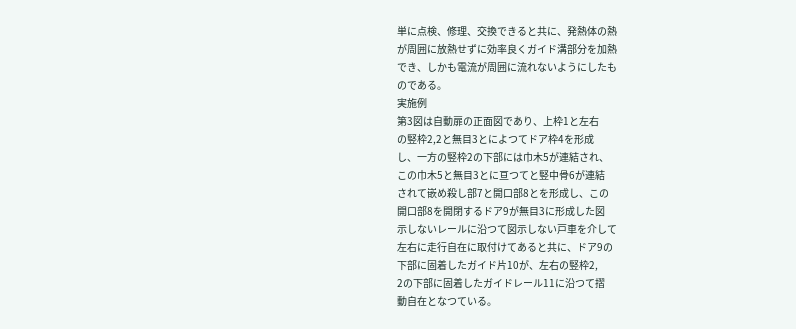単に点検、修理、交換できると共に、発熱体の熱
が周囲に放熱せずに効率良くガイド溝部分を加熱
でき、しかも電流が周囲に流れないようにしたも
のである。
実施例
第3図は自動扉の正面図であり、上枠1と左右
の竪枠2,2と無目3とによつてドア枠4を形成
し、一方の竪枠2の下部には巾木5が連結され、
この巾木5と無目3とに亘つてと竪中骨6が連結
されて嵌め殺し部7と開口部8とを形成し、この
開口部8を開閉するドア9が無目3に形成した図
示しないレールに沿つて図示しない戸車を介して
左右に走行自在に取付けてあると共に、ドア9の
下部に固着したガイド片10が、左右の竪枠2,
2の下部に固着したガイドレール11に沿つて摺
動自在となつている。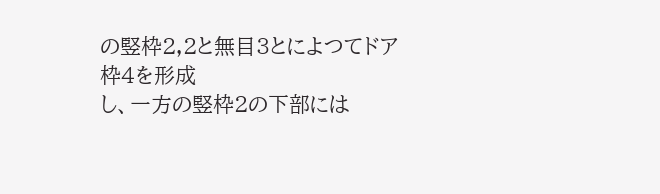の竪枠2,2と無目3とによつてドア枠4を形成
し、一方の竪枠2の下部には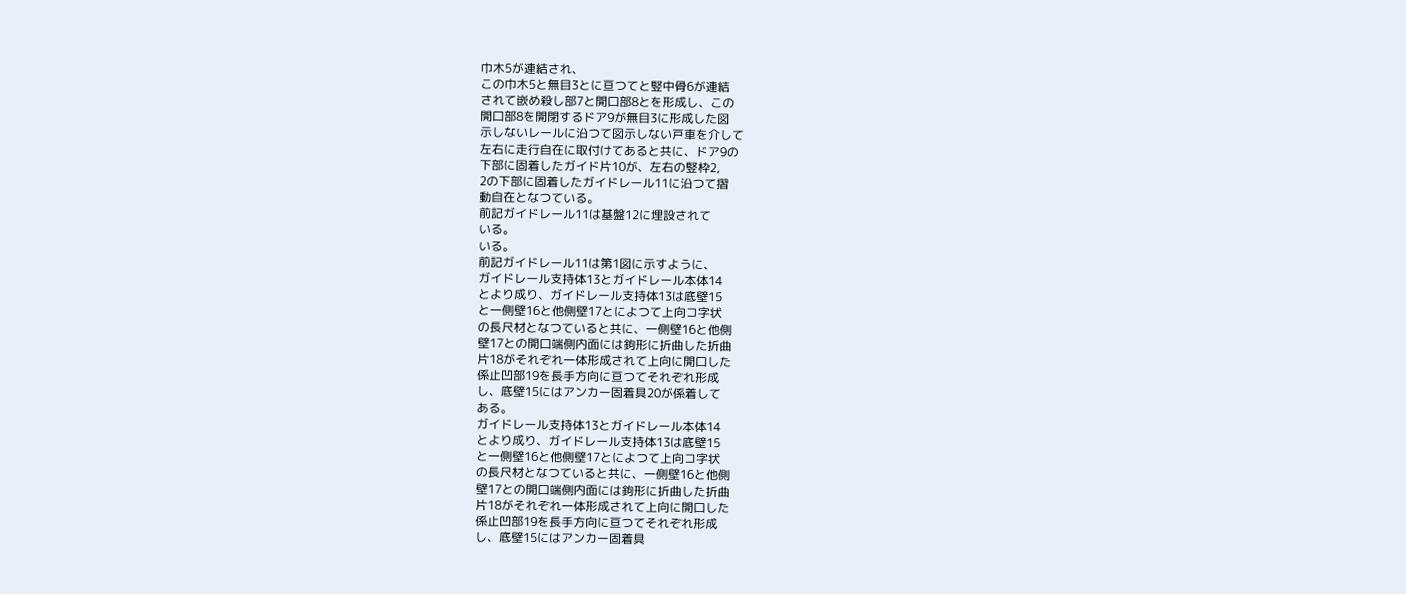巾木5が連結され、
この巾木5と無目3とに亘つてと竪中骨6が連結
されて嵌め殺し部7と開口部8とを形成し、この
開口部8を開閉するドア9が無目3に形成した図
示しないレールに沿つて図示しない戸車を介して
左右に走行自在に取付けてあると共に、ドア9の
下部に固着したガイド片10が、左右の竪枠2,
2の下部に固着したガイドレール11に沿つて摺
動自在となつている。
前記ガイドレール11は基盤12に埋設されて
いる。
いる。
前記ガイドレール11は第1図に示すように、
ガイドレール支持体13とガイドレール本体14
とより成り、ガイドレール支持体13は底壁15
と一側壁16と他側壁17とによつて上向コ字状
の長尺材となつていると共に、一側壁16と他側
壁17との開口端側内面には鉤形に折曲した折曲
片18がそれぞれ一体形成されて上向に開口した
係止凹部19を長手方向に亘つてそれぞれ形成
し、底壁15にはアンカー固着具20が係着して
ある。
ガイドレール支持体13とガイドレール本体14
とより成り、ガイドレール支持体13は底壁15
と一側壁16と他側壁17とによつて上向コ字状
の長尺材となつていると共に、一側壁16と他側
壁17との開口端側内面には鉤形に折曲した折曲
片18がそれぞれ一体形成されて上向に開口した
係止凹部19を長手方向に亘つてそれぞれ形成
し、底壁15にはアンカー固着具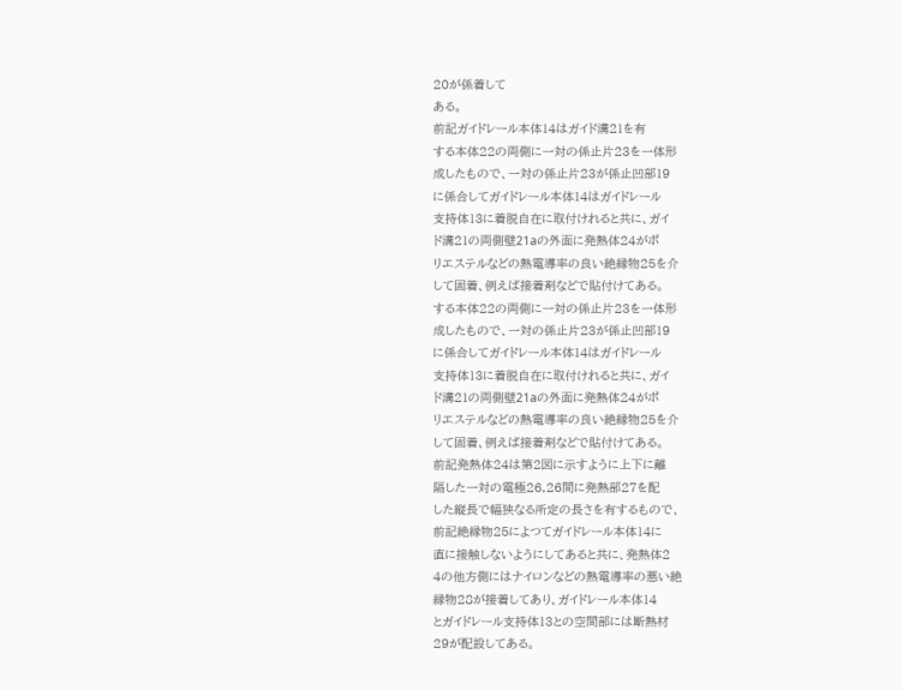20が係着して
ある。
前記ガイドレール本体14はガイド溝21を有
する本体22の両側に一対の係止片23を一体形
成したもので、一対の係止片23が係止凹部19
に係合してガイドレール本体14はガイドレール
支持体13に着脱自在に取付けれると共に、ガイ
ド溝21の両側壁21aの外面に発熱体24がポ
リエステルなどの熱電導率の良い絶縁物25を介
して固着、例えば接着剤などで貼付けてある。
する本体22の両側に一対の係止片23を一体形
成したもので、一対の係止片23が係止凹部19
に係合してガイドレール本体14はガイドレール
支持体13に着脱自在に取付けれると共に、ガイ
ド溝21の両側壁21aの外面に発熱体24がポ
リエステルなどの熱電導率の良い絶縁物25を介
して固着、例えば接着剤などで貼付けてある。
前記発熱体24は第2図に示すように上下に離
隔した一対の電極26,26間に発熱部27を配
した縦長で幅狭なる所定の長さを有するもので、
前記絶縁物25によつてガイドレール本体14に
直に接触しないようにしてあると共に、発熱体2
4の他方側にはナイロンなどの熱電導率の悪い絶
縁物28が接着してあり、ガイドレール本体14
とガイドレール支持体13との空間部には断熱材
29が配設してある。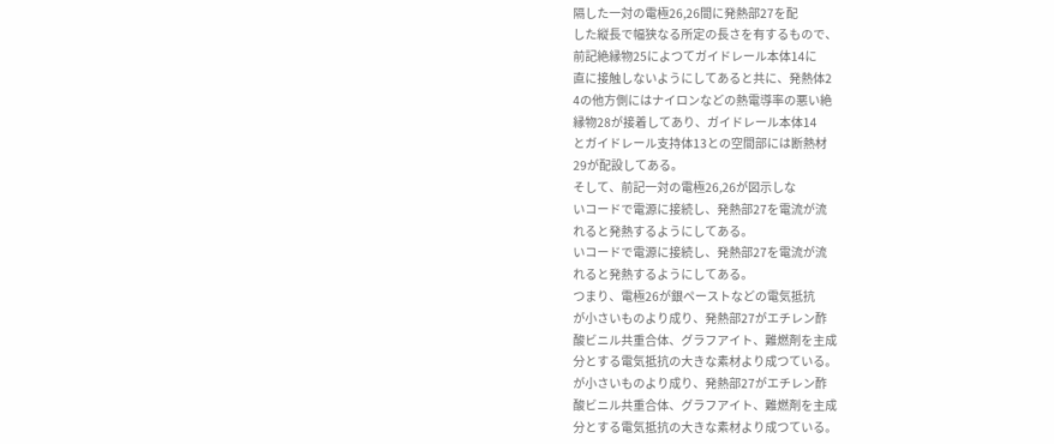隔した一対の電極26,26間に発熱部27を配
した縦長で幅狭なる所定の長さを有するもので、
前記絶縁物25によつてガイドレール本体14に
直に接触しないようにしてあると共に、発熱体2
4の他方側にはナイロンなどの熱電導率の悪い絶
縁物28が接着してあり、ガイドレール本体14
とガイドレール支持体13との空間部には断熱材
29が配設してある。
そして、前記一対の電極26,26が図示しな
いコードで電源に接続し、発熱部27を電流が流
れると発熱するようにしてある。
いコードで電源に接続し、発熱部27を電流が流
れると発熱するようにしてある。
つまり、電極26が銀ペーストなどの電気抵抗
が小さいものより成り、発熱部27がエチレン酢
酸ビニル共重合体、グラフアイト、難燃剤を主成
分とする電気抵抗の大きな素材より成つている。
が小さいものより成り、発熱部27がエチレン酢
酸ビニル共重合体、グラフアイト、難燃剤を主成
分とする電気抵抗の大きな素材より成つている。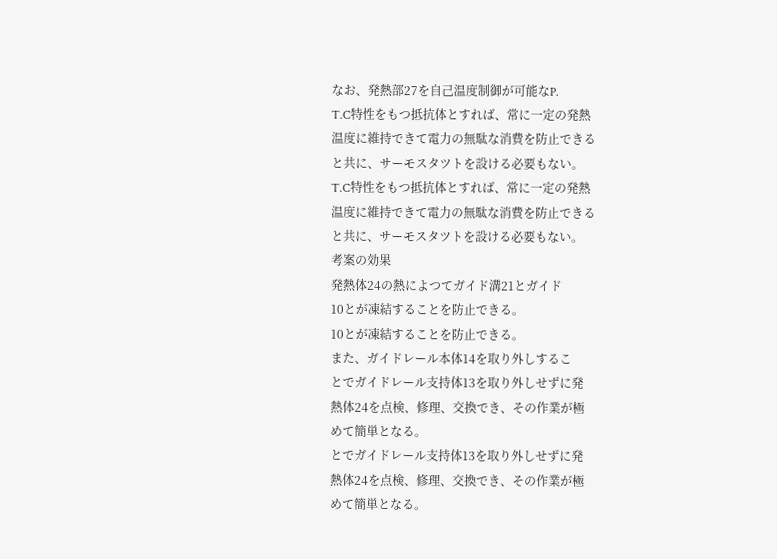なお、発熱部27を自己温度制御が可能なP.
T.C特性をもつ抵抗体とすれば、常に一定の発熱
温度に維持できて電力の無駄な消費を防止できる
と共に、サーモスタツトを設ける必要もない。
T.C特性をもつ抵抗体とすれば、常に一定の発熱
温度に維持できて電力の無駄な消費を防止できる
と共に、サーモスタツトを設ける必要もない。
考案の効果
発熱体24の熱によつてガイド溝21とガイド
10とが凍結することを防止できる。
10とが凍結することを防止できる。
また、ガイドレール本体14を取り外しするこ
とでガイドレール支持体13を取り外しせずに発
熱体24を点検、修理、交換でき、その作業が極
めて簡単となる。
とでガイドレール支持体13を取り外しせずに発
熱体24を点検、修理、交換でき、その作業が極
めて簡単となる。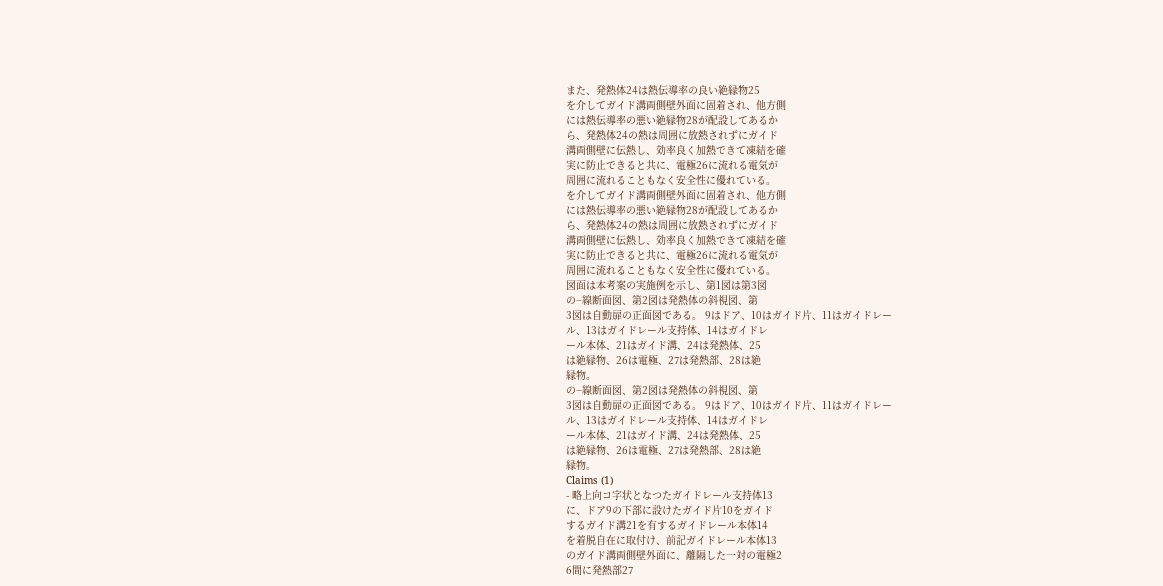また、発熱体24は熱伝導率の良い絶縁物25
を介してガイド溝両側壁外面に固着され、他方側
には熱伝導率の悪い絶縁物28が配設してあるか
ら、発熱体24の熱は周囲に放熱されずにガイド
溝両側壁に伝熱し、効率良く加熱できて凍結を確
実に防止できると共に、電極26に流れる電気が
周囲に流れることもなく安全性に優れている。
を介してガイド溝両側壁外面に固着され、他方側
には熱伝導率の悪い絶縁物28が配設してあるか
ら、発熱体24の熱は周囲に放熱されずにガイド
溝両側壁に伝熱し、効率良く加熱できて凍結を確
実に防止できると共に、電極26に流れる電気が
周囲に流れることもなく安全性に優れている。
図面は本考案の実施例を示し、第1図は第3図
の−線断面図、第2図は発熱体の斜視図、第
3図は自動扉の正面図である。 9はドア、10はガイド片、11はガイドレー
ル、13はガイドレール支持体、14はガイドレ
ール本体、21はガイド溝、24は発熱体、25
は絶縁物、26は電極、27は発熱部、28は絶
縁物。
の−線断面図、第2図は発熱体の斜視図、第
3図は自動扉の正面図である。 9はドア、10はガイド片、11はガイドレー
ル、13はガイドレール支持体、14はガイドレ
ール本体、21はガイド溝、24は発熱体、25
は絶縁物、26は電極、27は発熱部、28は絶
縁物。
Claims (1)
- 略上向コ字状となつたガイドレール支持体13
に、ドア9の下部に設けたガイド片10をガイド
するガイド溝21を有するガイドレール本体14
を着脱自在に取付け、前記ガイドレール本体13
のガイド溝両側壁外面に、離隔した一対の電極2
6間に発熱部27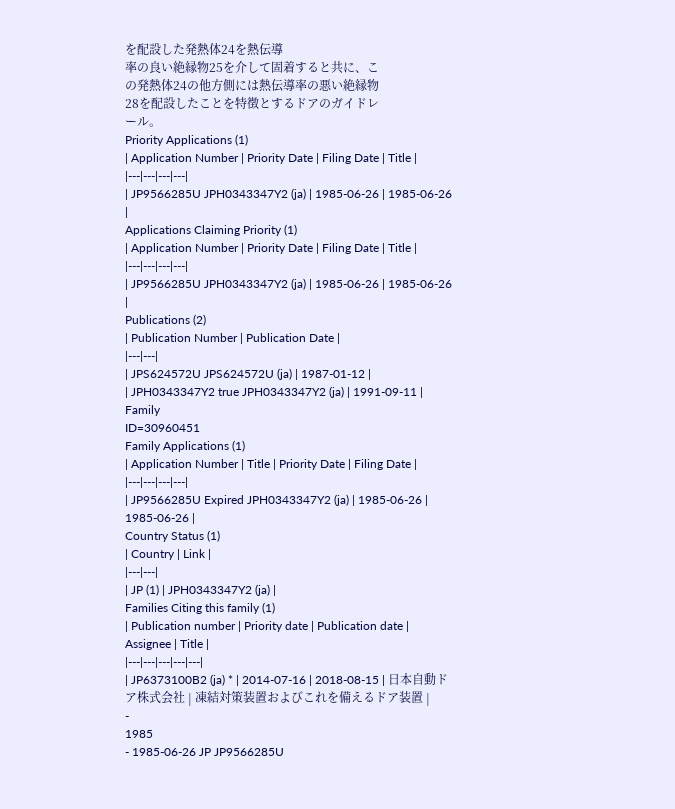を配設した発熱体24を熱伝導
率の良い絶縁物25を介して固着すると共に、こ
の発熱体24の他方側には熱伝導率の悪い絶縁物
28を配設したことを特徴とするドアのガイドレ
ール。
Priority Applications (1)
| Application Number | Priority Date | Filing Date | Title |
|---|---|---|---|
| JP9566285U JPH0343347Y2 (ja) | 1985-06-26 | 1985-06-26 |
Applications Claiming Priority (1)
| Application Number | Priority Date | Filing Date | Title |
|---|---|---|---|
| JP9566285U JPH0343347Y2 (ja) | 1985-06-26 | 1985-06-26 |
Publications (2)
| Publication Number | Publication Date |
|---|---|
| JPS624572U JPS624572U (ja) | 1987-01-12 |
| JPH0343347Y2 true JPH0343347Y2 (ja) | 1991-09-11 |
Family
ID=30960451
Family Applications (1)
| Application Number | Title | Priority Date | Filing Date |
|---|---|---|---|
| JP9566285U Expired JPH0343347Y2 (ja) | 1985-06-26 | 1985-06-26 |
Country Status (1)
| Country | Link |
|---|---|
| JP (1) | JPH0343347Y2 (ja) |
Families Citing this family (1)
| Publication number | Priority date | Publication date | Assignee | Title |
|---|---|---|---|---|
| JP6373100B2 (ja) * | 2014-07-16 | 2018-08-15 | 日本自動ドア株式会社 | 凍結対策装置およびこれを備えるドア装置 |
-
1985
- 1985-06-26 JP JP9566285U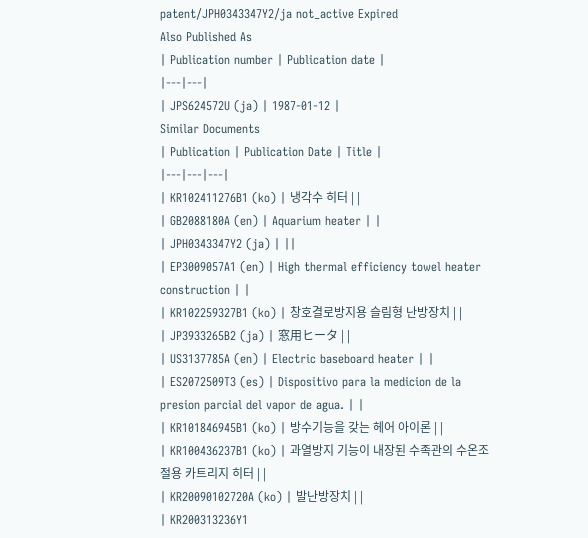patent/JPH0343347Y2/ja not_active Expired
Also Published As
| Publication number | Publication date |
|---|---|
| JPS624572U (ja) | 1987-01-12 |
Similar Documents
| Publication | Publication Date | Title |
|---|---|---|
| KR102411276B1 (ko) | 냉각수 히터 | |
| GB2088180A (en) | Aquarium heater | |
| JPH0343347Y2 (ja) | ||
| EP3009057A1 (en) | High thermal efficiency towel heater construction | |
| KR102259327B1 (ko) | 창호결로방지용 슬림형 난방장치 | |
| JP3933265B2 (ja) | 窓用ヒータ | |
| US3137785A (en) | Electric baseboard heater | |
| ES2072509T3 (es) | Dispositivo para la medicion de la presion parcial del vapor de agua. | |
| KR101846945B1 (ko) | 방수기능을 갖는 헤어 아이론 | |
| KR100436237B1 (ko) | 과열방지 기능이 내장된 수족관의 수온조절용 카트리지 히터 | |
| KR20090102720A (ko) | 발난방장치 | |
| KR200313236Y1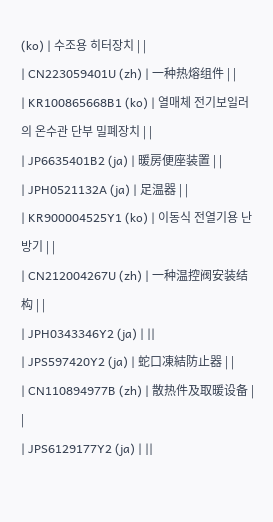(ko) | 수조용 히터장치 | |
| CN223059401U (zh) | 一种热熔组件 | |
| KR100865668B1 (ko) | 열매체 전기보일러의 온수관 단부 밀폐장치 | |
| JP6635401B2 (ja) | 暖房便座装置 | |
| JPH0521132A (ja) | 足温器 | |
| KR900004525Y1 (ko) | 이동식 전열기용 난방기 | |
| CN212004267U (zh) | 一种温控阀安装结构 | |
| JPH0343346Y2 (ja) | ||
| JPS597420Y2 (ja) | 蛇口凍結防止器 | |
| CN110894977B (zh) | 散热件及取暖设备 | |
| JPS6129177Y2 (ja) | ||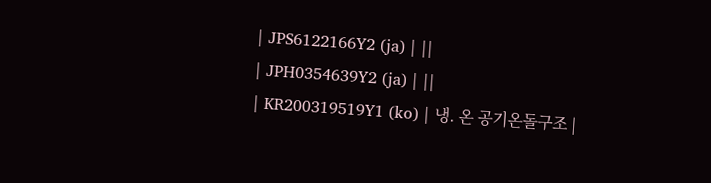| JPS6122166Y2 (ja) | ||
| JPH0354639Y2 (ja) | ||
| KR200319519Y1 (ko) | 냉. 온 공기온돌구조 |